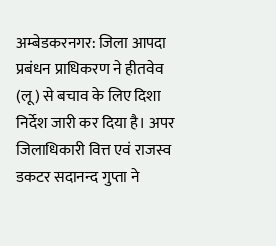अम्बेडकरनगर: जिला आपदा प्रबंधन प्राधिकरण ने हीतवेव (लू) से बचाव के लिए दिशा निर्देश जारी कर दिया है। अपर जिलाधिकारी वित्त एवं राजस्व डकटर सदानन्द गुप्ता ने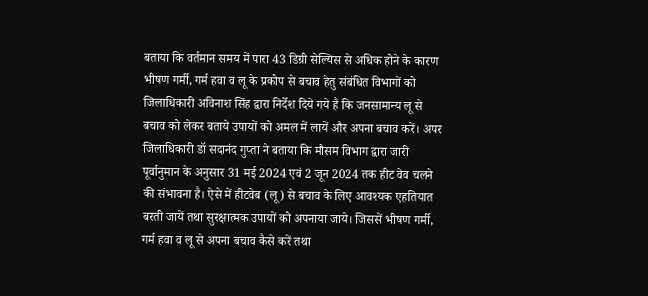बताया कि वर्तमान समय में पारा 43 डिग्री सेल्यिस से अधिक होने के कारण भीषण गर्मी, गर्म हवा व लू के प्रकोप से बचाव हेतु संबंधित विभागों को जिलाधिकारी अविनाश सिंह द्वारा निर्देश दिये गये है कि जनसामान्य लू से बचाव को लेकर बताये उपायों को अमल में लायें और अपना बचाव करें। अपर जिलाधिकारी डॉ सदानंद गुप्ता ने बताया कि मौसम विभाग द्वारा जारी पूर्वानुमान के अनुसार 31 मई 2024 एवं 2 जून 2024 तक हीट वेव चलने की संभावना है। ऐसे में हीटवेब (लू) से बचाव के लिए आवश्यक एहतियात बरती जायें तथा सुरक्षात्मक उपायों को अपनाया जाये। जिससें भीषण गर्मी, गर्म हवा व लू से अपना बचाव कैसे करें तथा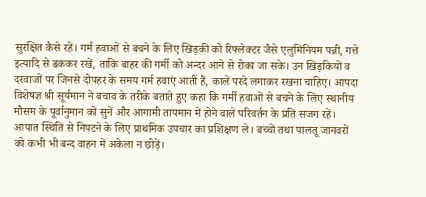सुरक्षित कैसे रहें। गर्म हवाओं से बचने के लिए खिड़की को रिफ्लेक्टर जैसे एलुमिनियम पन्नी, गत्ते इत्यादि से ढककर रखें, ताकि बाहर की गर्मी को अन्दर आने से रोका जा सके। उन खिड़कियों व दरवाजों पर जिनसे दोपहर के समय गर्म हवाएं आतीं हैं, काले परदे लगाकर रखना चाहिए। आपदा विशेषज्ञ श्री सूर्यमान ने बचाव के तरीके बताते हुए कहा कि गर्मी हवाओं से बचने के लिए स्थानीय मौसम के पूर्वानुमान को सुनें और आगामी तापमान में होने वाले परिवर्तन के प्रति सजग रहें। आपात स्थिति से निपटने के लिए प्राथमिक उपचार का प्रशिक्षण ले। बच्चों तथा पालतू जानवरों को कभी भी बन्द वाहन में अकेला न छोड़ें।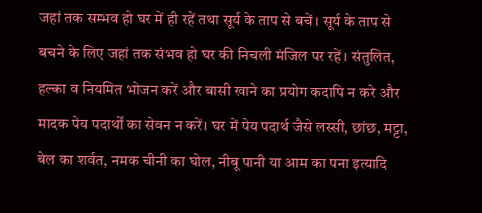जहां तक सम्भव हो घर में ही रहें तथा सूर्य के ताप से बचें। सूर्य के ताप से बचने के लिए जहां तक संभव हो घर की निचली मंजिल पर रहें। संतुलित, हल्का व नियमित भोजन करें और बासी खाने का प्रयोग कदापि न करे और मादक पेय पदार्थों का सेवन न करें। घर में पेय पदार्थ जैसे लस्सी, छांछ, मट्टा, बेल का शर्वत, नमक चीनी का घोल, नीबू पानी या आम का पना इत्यादि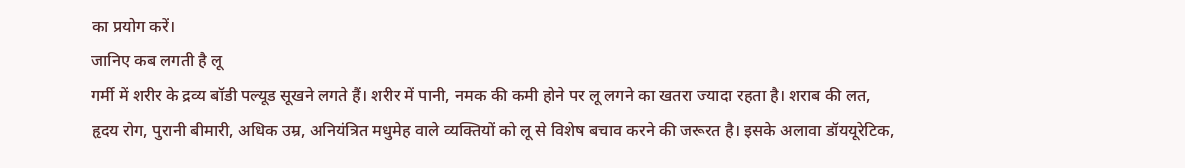का प्रयोग करें।
जानिए कब लगती है लू
गर्मी में शरीर के द्रव्य बॉडी पल्यूड सूखने लगते हैं। शरीर में पानी, नमक की कमी होने पर लू लगने का खतरा ज्यादा रहता है। शराब की लत, हृदय रोग, पुरानी बीमारी, अधिक उम्र, अनियंत्रित मधुमेह वाले व्यक्तियों को लू से विशेष बचाव करने की जरूरत है। इसके अलावा डॉययूरेटिक,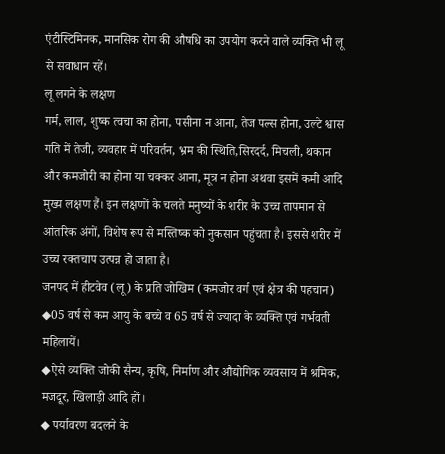एंटीस्टिमिनक, मानसिक रोग की औषधि का उपयोग करने वाले व्यक्ति भी लू से सवाधान रहें।
लू लगने के लक्षण
गर्म, लाल, शुष्क त्वचा का होना, पसीना न आना, तेज पल्स होना, उल्टे श्वास गति में तेजी, व्यवहार में परिवर्तन, भ्रम की स्थिति,सिरदर्द, मिचली, थकान और कमजोरी का होना या चक्कर आना, मूत्र न होना अथवा इसमें कमी आदि मुख्य लक्षण हैं। इन लक्षणों के चलते मनुष्यों के शरीर के उच्च तापमान से आंतरिक अंगों, विशेष रूप से मस्तिष्क को नुकसान पहुंचता है। इससे शरीर में उच्च रक्तचाप उत्पन्न हो जाता है।
जनपद में हीटवेव (लू) के प्रति जोखिम (कमजोर वर्ग एवं क्षेत्र की पहचान)
◆05 वर्ष से कम आयु के बच्चे व 65 वर्ष से ज्यादा के व्यक्ति एवं गर्भवती महिलायें।
◆ऐसे व्यक्ति जोकी सैन्य, कृषि, निर्माण और औद्योगिक व्यवसाय में श्रमिक, मजदूर, खिलाड़ी आदि हों।
◆ पर्यावरण बदलने के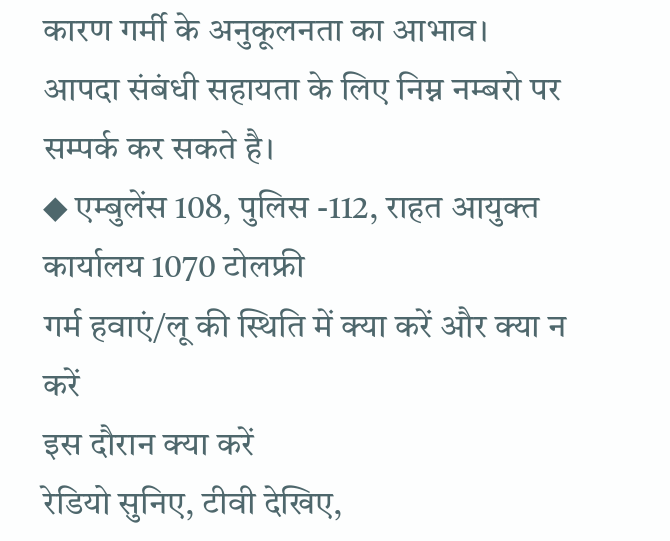कारण गर्मी के अनुकूलनता का आभाव।
आपदा संबंधी सहायता के लिए निम्न नम्बरो पर सम्पर्क कर सकते है।
◆ एम्बुलेंस 108, पुलिस -112, राहत आयुक्त कार्यालय 1070 टोलफ्री
गर्म हवाएं/लू की स्थिति में क्या करें और क्या न करें
इस दौरान क्या करें
रेडियो सुनिए, टीवी देखिए,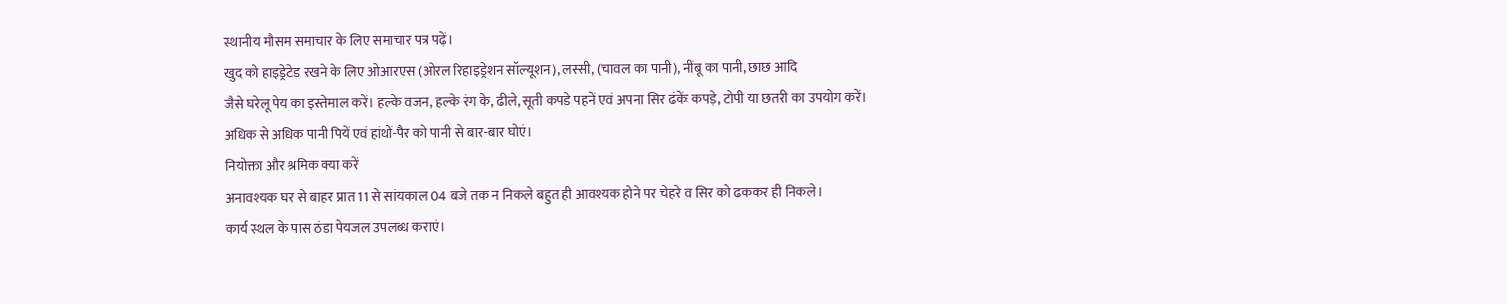स्थानीय मौसम समाचार के लिए समाचार पत्र पढ़ें।
खुद को हाइड्रेटेड रखने के लिए ओआरएस (ओरल रिहाइड्रेशन सॉल्यूशन), लस्सी, (चावल का पानी), नींबू का पानी, छाछ आदि
जैसे घरेलू पेय का इस्तेमाल करें। हल्के वजन, हल्के रंग के, ढीले, सूती कपडे पहनें एवं अपना सिर ढंकेंः कपड़े, टोपी या छतरी का उपयोग करें।
अधिक से अधिक पानी पियें एवं हांथों-पैर को पानी से बार-बार घोएं।
नियोक्ता और श्रमिक क्या करें
अनावश्यक घर से बाहर प्रात 11 से सांयकाल 04 बजे तक न निकले बहुत ही आवश्यक होने पर चेहरे व सिर को ढककर ही निकले।
कार्य स्थल के पास ठंडा पेयजल उपलब्ध कराएं।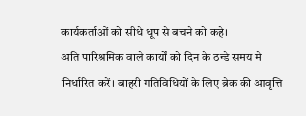कार्यकर्ताओं को सीधे धूप से बचने को कहे।
अति पारिश्रमिक वाले कार्यों को दिन के ठन्डे समय मे निर्धारित करें। बाहरी गतिविधियों के लिए ब्रेक की आवृत्ति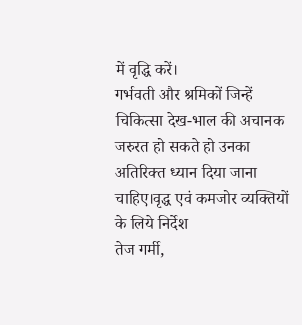में वृद्धि करें।
गर्भवती और श्रमिकों जिन्हें चिकित्सा देख-भाल की अचानक जरुरत हो सकते हो उनका अतिरिक्त ध्यान दिया जाना चाहिए।वृद्ध एवं कमजोर व्यक्तियों के लिये निर्देश
तेज गर्मी,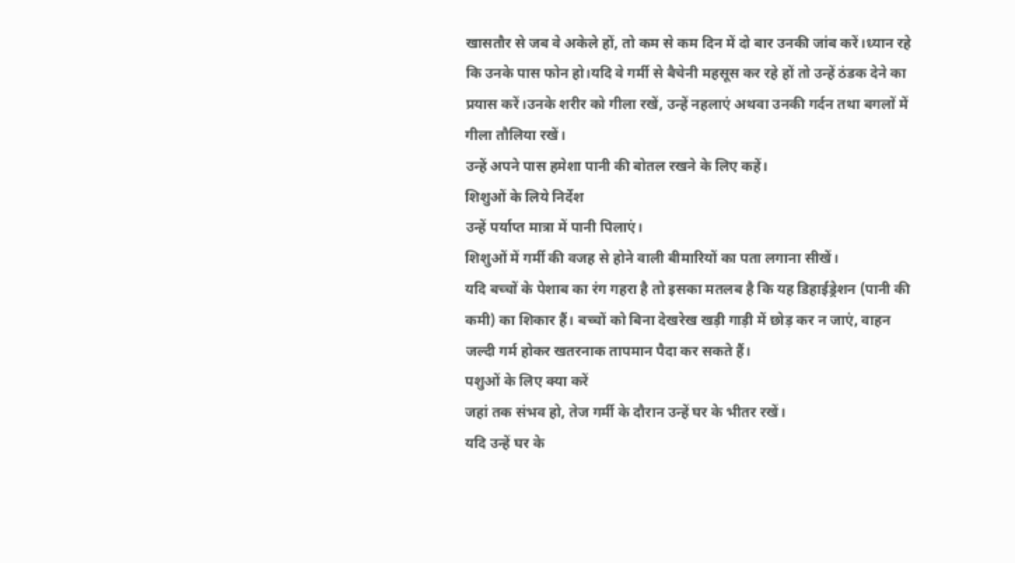खासतौर से जब वे अकेले हों, तो कम से कम दिन में दो बार उनकी जांब करें।ध्यान रहे कि उनके पास फोन हो।यदि वे गर्मी से बैचेनी महसूस कर रहे हों तो उन्हें ठंडक देने का प्रयास करें।उनके शरीर को गीला रखें, उन्हें नहलाएं अथवा उनकी गर्दन तथा बगलों में गीला तौलिया रखें।
उन्हें अपने पास हमेशा पानी की बोतल रखने के लिए कहें।
शिशुओं के लिये निर्देश
उन्हें पर्याप्त मात्रा में पानी पिलाएं।
शिशुओं में गर्मी की वजह से होने वाली बीमारियों का पता लगाना सीखें।
यदि बच्चों के पेशाब का रंग गहरा है तो इसका मतलब है कि यह डिहाईड्रेशन (पानी की कमी) का शिकार हैं। बच्चों को बिना देखरेख खड़ी गाड़ी में छोड़ कर न जाएं, वाहन जल्दी गर्म होकर खतरनाक तापमान पैदा कर सकते हैं।
पशुओं के लिए क्या करें
जहां तक संभव हो, तेज गर्मी के दौरान उन्हें घर के भीतर रखें।
यदि उन्हें घर के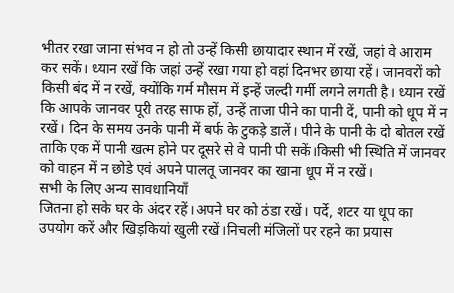भीतर रखा जाना संभव न हो तो उन्हें किसी छायादार स्थान में रखें, जहां वे आराम कर सकें। ध्यान रखें कि जहां उन्हें रखा गया हो वहां दिनभर छाया रहें। जानवरों को किसी बंद में न रखें, क्योंकि गर्म मौसम में इन्हें जल्दी गर्मी लगने लगती है। ध्यान रखें कि आपके जानवर पूरी तरह साफ हों, उन्हें ताजा पीने का पानी दें, पानी को धूप में न रखें। दिन के समय उनके पानी में बर्फ के टुकड़े डालें। पीने के पानी के दो बोतल रखें ताकि एक में पानी खत्म होने पर दूसरे से वे पानी पी सकें।किसी भी स्थिति में जानवर को वाहन में न छोडे एवं अपने पालतू जानवर का खाना धूप में न रखें।
सभी के लिए अन्य सावधानियाँ
जितना हो सके घर के अंदर रहें।अपने घर को ठंडा रखें। पर्दे, शटर या धूप का उपयोग करें और खिड़कियां खुली रखें।निचली मंजिलों पर रहने का प्रयास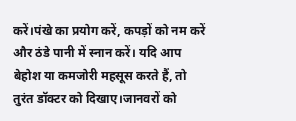करें।पंखे का प्रयोग करें, कपड़ों को नम करें और ठंडे पानी में स्नान करें। यदि आप बेहोश या कमजोरी महसूस करते हैं, तो तुरंत डॉक्टर को दिखाए।जानवरों को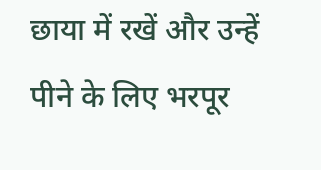छाया में रखें और उन्हें पीने के लिए भरपूर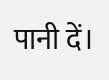पानी दें।